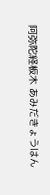阿弥陀経板木 あみだきょうはん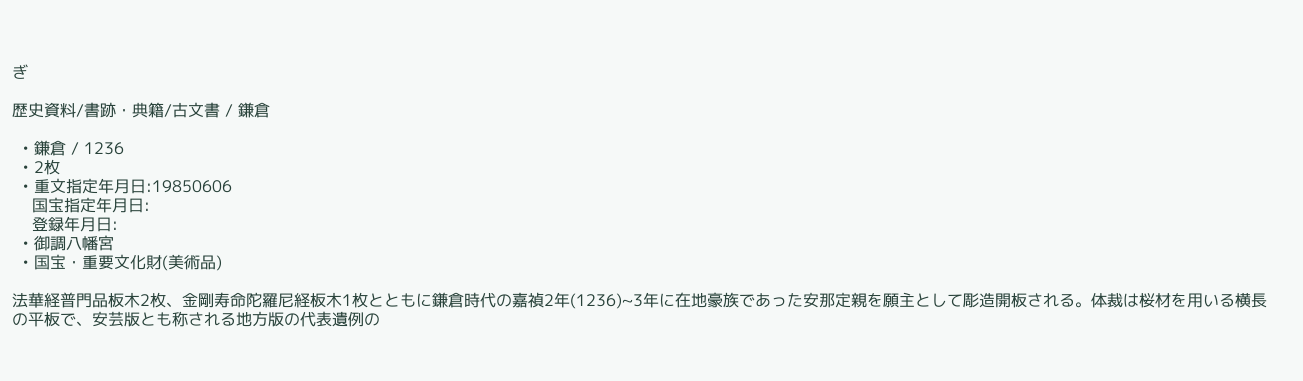ぎ

歴史資料/書跡・典籍/古文書 / 鎌倉

  • 鎌倉 / 1236
  • 2枚
  • 重文指定年月日:19850606
    国宝指定年月日:
    登録年月日:
  • 御調八幡宮
  • 国宝・重要文化財(美術品)

法華経普門品板木2枚、金剛寿命陀羅尼経板木1枚とともに鎌倉時代の嘉禎2年(1236)~3年に在地豪族であった安那定親を願主として彫造開板される。体裁は桜材を用いる横長の平板で、安芸版とも称される地方版の代表遺例の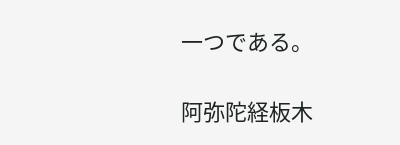一つである。

阿弥陀経板木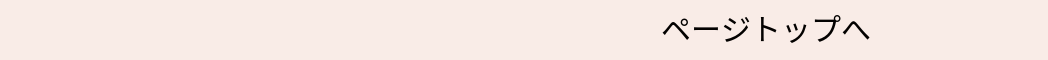ページトップへ